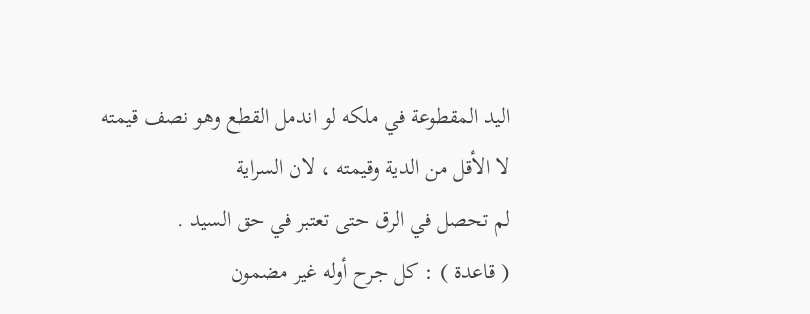اليد المقطوعة في ملكه لو اندمل القطع وهو نصف قيمته لا الأقل من الدية وقيمته ، لان السراية
لم تحصل في الرق حتى تعتبر في حق السيد .
( قاعدة ) : كل جرح أوله غير مضمون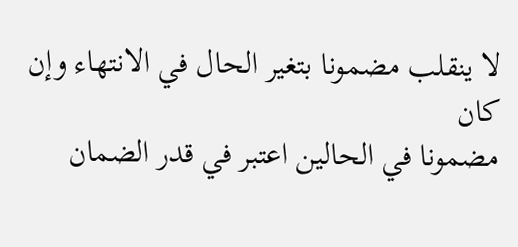لا ينقلب مضمونا بتغير الحال في الانتهاء وإن كان
مضمونا في الحالين اعتبر في قدر الضمان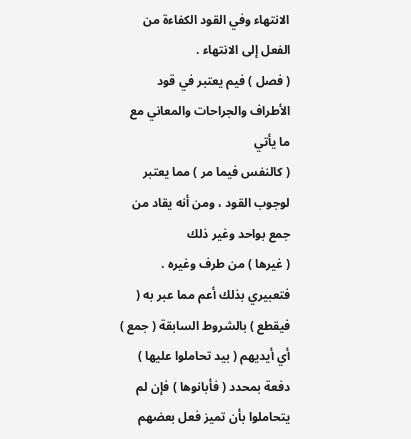الانتهاء وفي القود الكفاءة من الفعل إلى الانتهاء .
( فصل ) فيم يعتبر في قود الأطراف والجراحات والمعاني مع ما يأتي
( كالنفس فيما مر ) مما يعتبر لوجوب القود ، ومن أنه يقاد من جمع بواحد وغير ذلك
( غيرها ) من طرف وغيره . فتعبيري بذلك أعم مما عبر به ( فيقطع ) بالشروط السابقة ( جمع )
أي أيديهم ( بيد تحاملوا عليها ) دفعة بمحدد ( فأبانوها ) فإن لم يتحاملوا بأن تميز فعل بعضهم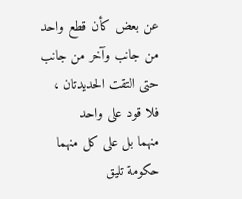عن بعض كأن قطع واحد من جانب وآخر من جانب حتى التقت الحديدتان ، فلا قود على واحد
منهما بل على كل منهما حكومة تليق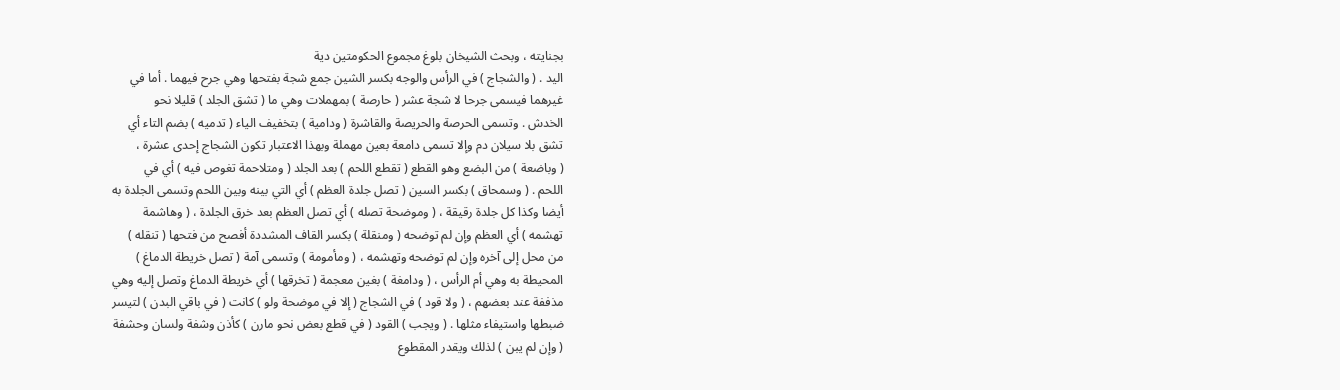بجنايته ، وبحث الشيخان بلوغ مجموع الحكومتين دية
اليد . ( والشجاج ) في الرأس والوجه بكسر الشين جمع شجة بفتحها وهي جرح فيهما . أما في
غيرهما فيسمى جرحا لا شجة عشر ( حارصة ) بمهملات وهي ما ( تشق الجلد ) قليلا نحو
الخدش . وتسمى الحرصة والحريصة والقاشرة ( ودامية ) بتخفيف الياء ( تدميه ) بضم التاء أي
تشق بلا سيلان دم وإلا تسمى دامعة بعين مهملة وبهذا الاعتبار تكون الشجاج إحدى عشرة ،
( وباضعة ) من البضع وهو القطع ( تقطع اللحم ) بعد الجلد ( ومتلاحمة تغوص فيه ) أي في
اللحم . ( وسمحاق ) بكسر السين ( تصل جلدة العظم ) أي التي بينه وبين اللحم وتسمى الجلدة به
أيضا وكذا كل جلدة رقيقة ، ( وموضحة تصله ) أي تصل العظم بعد خرق الجلدة ، ( وهاشمة
تهشمه ) أي العظم وإن لم توضحه ( ومنقلة ) بكسر القاف المشددة أفصح من فتحها ( تنقله )
من محل إلى آخره وإن لم توضحه وتهشمه ، ( ومأمومة ) وتسمى آمة ( تصل خريطة الدماغ )
المحيطة به وهي أم الرأس ، ( ودامغة ) بغين معجمة ( تخرقها ) أي خريطة الدماغ وتصل إليه وهي
مذففة عند بعضهم ، ( ولا قود ) في الشجاج ( إلا في موضحة ولو ) كانت ( في باقي البدن ) لتيسر
ضبطها واستيفاء مثلها . ( ويجب ) القود ( في قطع بعض نحو مارن ) كأذن وشفة ولسان وحشفة
( وإن لم يبن ) لذلك ويقدر المقطوع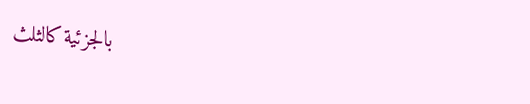بالجزئية كالثلث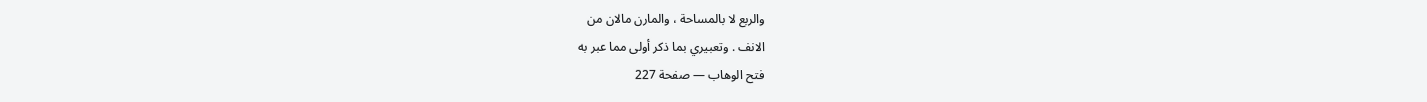والربع لا بالمساحة ، والمارن مالان من
الانف . وتعبيري بما ذكر أولى مما عبر به
فتح الوهاب — صفحة 227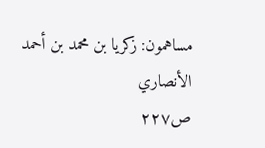مساهمون: زكريا بن محمد بن أحمد الأنصاري
ص٢٢٧